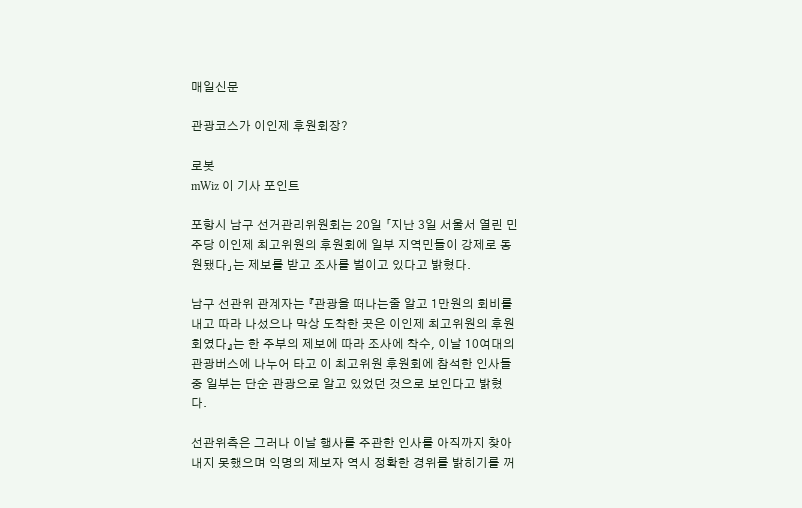매일신문

관광코스가 이인제 후원회장?

로봇
mWiz 이 기사 포인트

포항시 남구 선거관리위원회는 20일 「지난 3일 서울서 열린 민주당 이인제 최고위원의 후원회에 일부 지역민들이 강제로 동원됐다」는 제보를 받고 조사를 벌이고 있다고 밝혔다.

남구 선관위 관계자는 『관광을 떠나는줄 알고 1만원의 회비를 내고 따라 나섰으나 막상 도착한 곳은 이인제 최고위원의 후원회였다』는 한 주부의 제보에 따라 조사에 착수, 이날 10여대의 관광버스에 나누어 타고 이 최고위원 후원회에 참석한 인사들중 일부는 단순 관광으로 알고 있었던 것으로 보인다고 밝혔다.

선관위측은 그러나 이날 행사를 주관한 인사를 아직까지 찾아내지 못했으며 익명의 제보자 역시 정확한 경위를 밝히기를 꺼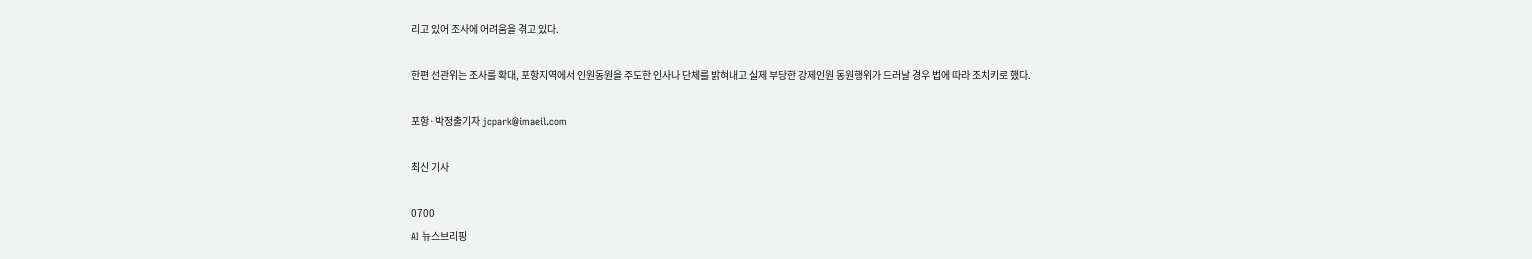리고 있어 조사에 어려움을 겪고 있다.

한편 선관위는 조사를 확대, 포항지역에서 인원동원을 주도한 인사나 단체를 밝혀내고 실제 부당한 강제인원 동원행위가 드러날 경우 법에 따라 조치키로 했다.

포항·박정출기자 jcpark@imaeil.com

최신 기사

0700
AI 뉴스브리핑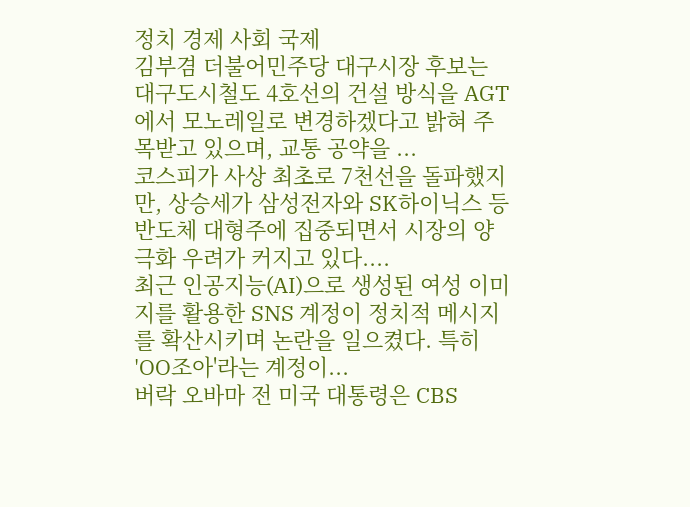정치 경제 사회 국제
김부겸 더불어민주당 대구시장 후보는 대구도시철도 4호선의 건설 방식을 AGT에서 모노레일로 변경하겠다고 밝혀 주목받고 있으며, 교통 공약을 ...
코스피가 사상 최초로 7천선을 돌파했지만, 상승세가 삼성전자와 SK하이닉스 등 반도체 대형주에 집중되면서 시장의 양극화 우려가 커지고 있다....
최근 인공지능(AI)으로 생성된 여성 이미지를 활용한 SNS 계정이 정치적 메시지를 확산시키며 논란을 일으켰다. 특히 'OO조아'라는 계정이...
버락 오바마 전 미국 대통령은 CBS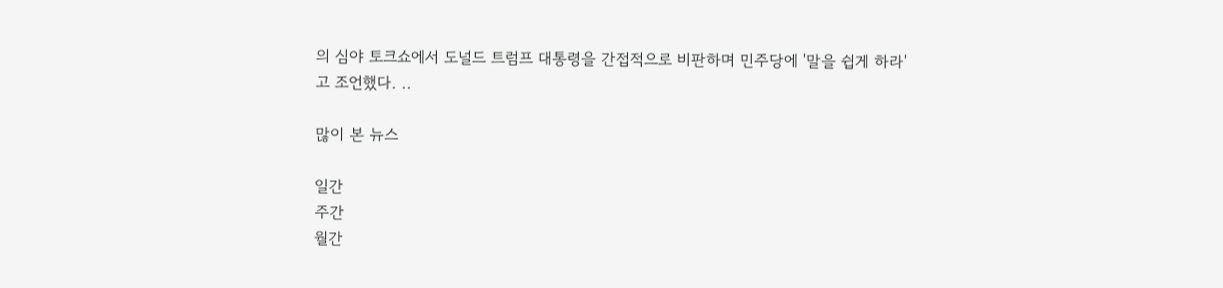의 심야 토크쇼에서 도널드 트럼프 대통령을 간접적으로 비판하며 민주당에 '말을 쉽게 하라'고 조언했다. ..

많이 본 뉴스

일간
주간
월간